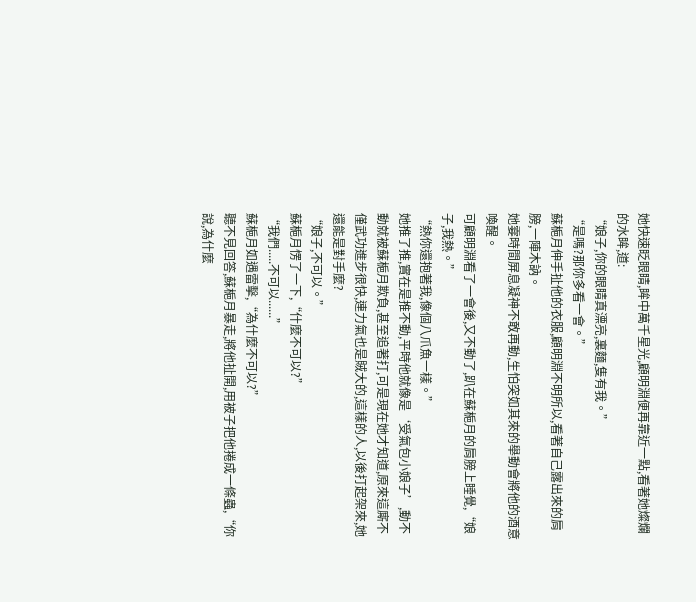她快速眨眼睛,眸中萬千星光,顧明淵便再靠近一點,看著她燦爛的水眸,道:
“娘子,你的眼睛真漂亮,裏麵,隻有我。”
“是嗎?那你多看一會。”
蘇梔月伸手扯他的衣服,顧明淵不明所以,看著自己露出來的肩膀,一陣木訥。
她霎時間屏息凝神不敢再動,生怕突如其來的舉動會將他的酒意喚醒。
可顧明淵看了一會後,又不動了,趴在蘇梔月的肩膀上睡覺,“娘子,我熱。”
“熱你還抱著我,像個八爪魚一樣。”
她推了推,實在是推不動,平時他就像是‘受氣包小娘子’,動不動就被蘇梔月欺負,甚至追著打,可是現在她才知道,原來這廝不僅武功進步很快,連力氣也是賊大的,這樣的人,以後打起架來,她還能是對手麼?
“娘子,不可以。”
蘇梔月愣了一下,“什麼不可以?”
“我們.....不可以......”
蘇梔月如遇雷擊,“為什麼不可以?”
聽不見回答,蘇梔月暴走,將他扯開,用被子把他捲成一條蟲,“你說,為什麼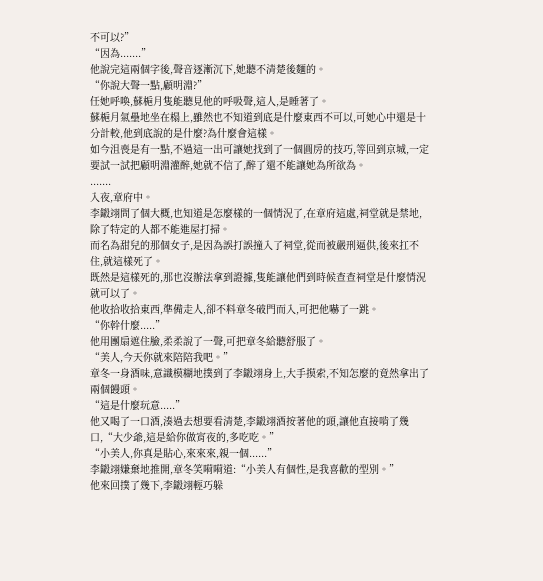不可以?”
“因為.......”
他說完這兩個字後,聲音逐漸沉下,她聽不清楚後麵的。
“你說大聲一點,顧明淵?”
任她呼喚,蘇梔月隻能聽見他的呼吸聲,這人,是睡著了。
蘇梔月氣壘地坐在榻上,雖然也不知道到底是什麼東西不可以,可她心中還是十分計較,他到底說的是什麼?為什麼會這樣。
如今沮喪是有一點,不過這一出可讓她找到了一個圓房的技巧,等回到京城,一定要試一試把顧明淵灌醉,她就不信了,醉了還不能讓她為所欲為。
.......
入夜,章府中。
李鎩翊問了個大概,也知道是怎麼樣的一個情況了,在章府這處,祠堂就是禁地,除了特定的人都不能進屋打掃。
而名為甜兒的那個女子,是因為誤打誤撞入了祠堂,從而被嚴刑逼供,後來扛不住,就這樣死了。
既然是這樣死的,那也沒辦法拿到證據,隻能讓他們到時候查查祠堂是什麼情況就可以了。
他收拾收拾東西,準備走人,卻不料章冬破門而入,可把他嚇了一跳。
“你幹什麼.....”
他用團扇遮住臉,柔柔說了一聲,可把章冬給聽舒服了。
“美人,今天你就來陪陪我吧。”
章冬一身酒味,意識模糊地撲到了李鎩翊身上,大手摸索,不知怎麼的竟然拿出了兩個饅頭。
“這是什麼玩意.....”
他又喝了一口酒,湊過去想要看清楚,李鎩翊酒按著他的頭,讓他直接啃了幾口,“大少爺,這是給你做宵夜的,多吃吃。”
“小美人,你真是貼心,來來來,親一個......”
李鎩翊嫌棄地推開,章冬笑嗬嗬道:“小美人有個性,是我喜歡的型別。”
他來回撲了幾下,李鎩翊輕巧躲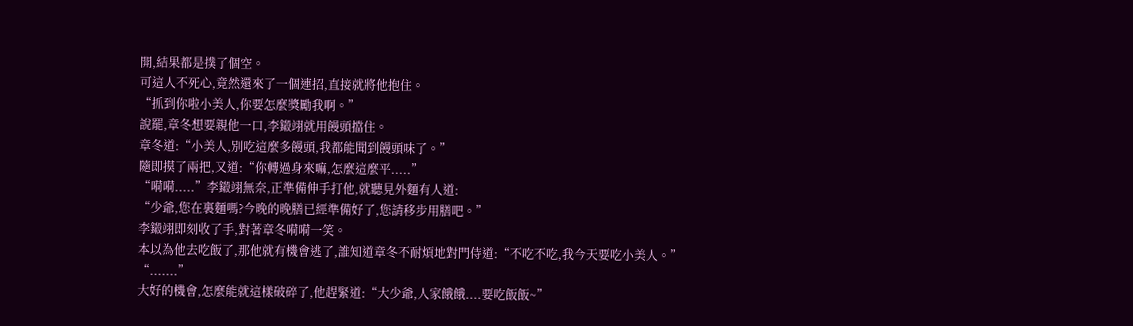開,結果都是撲了個空。
可這人不死心,竟然還來了一個連招,直接就將他抱住。
“抓到你啦小美人,你要怎麼獎勵我啊。”
說罷,章冬想要親他一口,李鎩翊就用饅頭擋住。
章冬道:“小美人,別吃這麼多饅頭,我都能聞到饅頭味了。”
隨即摸了兩把,又道:“你轉過身來嘛,怎麼這麼平.....”
“嗬嗬.....”李鎩翊無奈,正準備伸手打他,就聽見外麵有人道:
“少爺,您在裏麵嗎?今晚的晚膳已經準備好了,您請移步用膳吧。”
李鎩翊即刻收了手,對著章冬嗬嗬一笑。
本以為他去吃飯了,那他就有機會逃了,誰知道章冬不耐煩地對門侍道:“不吃不吃,我今天要吃小美人。”
“.......”
大好的機會,怎麼能就這樣破碎了,他趕緊道:“大少爺,人家餓餓....要吃飯飯~”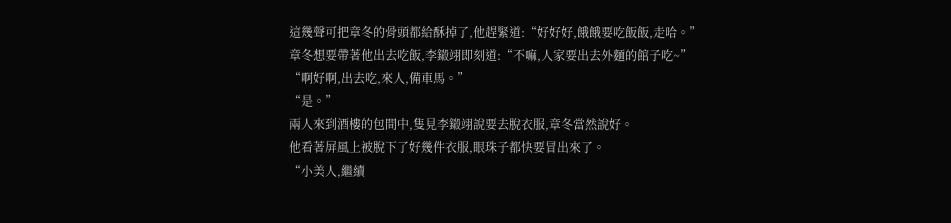這幾聲可把章冬的骨頭都給酥掉了,他趕緊道:“好好好,餓餓要吃飯飯,走哈。”
章冬想要帶著他出去吃飯,李鎩翊即刻道:“不嘛,人家要出去外麵的館子吃~”
“啊好啊,出去吃,來人,備車馬。”
“是。”
兩人來到酒樓的包間中,隻見李鎩翊說要去脫衣服,章冬當然說好。
他看著屏風上被脫下了好幾件衣服,眼珠子都快要冒出來了。
“小美人,繼續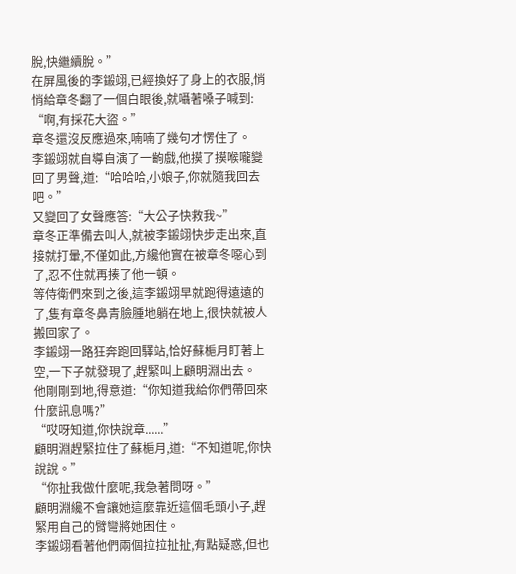脫,快繼續脫。”
在屏風後的李鎩翊,已經換好了身上的衣服,悄悄給章冬翻了一個白眼後,就囁著嗓子喊到:
“啊,有採花大盜。”
章冬還沒反應過來,喃喃了幾句才愣住了。
李鎩翊就自導自演了一齣戲,他摸了摸喉嚨變回了男聲,道:“哈哈哈,小娘子,你就隨我回去吧。”
又變回了女聲應答:“大公子快救我~”
章冬正準備去叫人,就被李鎩翊快步走出來,直接就打暈,不僅如此,方纔他實在被章冬噁心到了,忍不住就再揍了他一頓。
等侍衛們來到之後,這李鎩翊早就跑得遠遠的了,隻有章冬鼻青臉腫地躺在地上,很快就被人搬回家了。
李鎩翊一路狂奔跑回驛站,恰好蘇梔月盯著上空,一下子就發現了,趕緊叫上顧明淵出去。
他剛剛到地,得意道:“你知道我給你們帶回來什麼訊息嗎?”
“哎呀知道,你快說章......”
顧明淵趕緊拉住了蘇梔月,道:“不知道呢,你快說說。”
“你扯我做什麼呢,我急著問呀。”
顧明淵纔不會讓她這麼靠近這個毛頭小子,趕緊用自己的臂彎將她困住。
李鎩翊看著他們兩個拉拉扯扯,有點疑惑,但也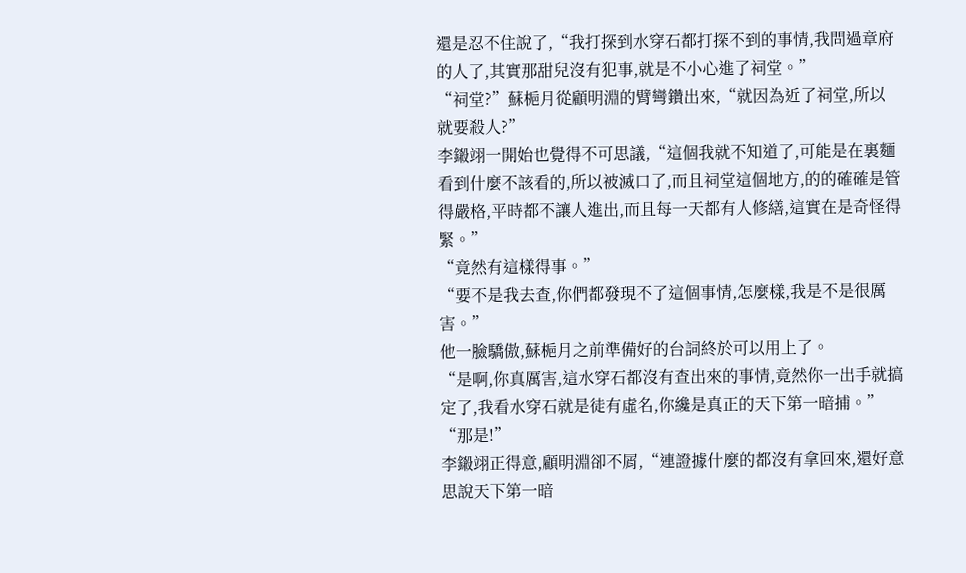還是忍不住說了,“我打探到水穿石都打探不到的事情,我問過章府的人了,其實那甜兒沒有犯事,就是不小心進了祠堂。”
“祠堂?”蘇梔月從顧明淵的臂彎鑽出來,“就因為近了祠堂,所以就要殺人?”
李鎩翊一開始也覺得不可思議,“這個我就不知道了,可能是在裏麵看到什麼不該看的,所以被滅口了,而且祠堂這個地方,的的確確是管得嚴格,平時都不讓人進出,而且每一天都有人修繕,這實在是奇怪得緊。”
“竟然有這樣得事。”
“要不是我去查,你們都發現不了這個事情,怎麼樣,我是不是很厲害。”
他一臉驕傲,蘇梔月之前準備好的台詞終於可以用上了。
“是啊,你真厲害,這水穿石都沒有查出來的事情,竟然你一出手就搞定了,我看水穿石就是徒有虛名,你纔是真正的天下第一暗捕。”
“那是!”
李鎩翊正得意,顧明淵卻不屑,“連證據什麼的都沒有拿回來,還好意思說天下第一暗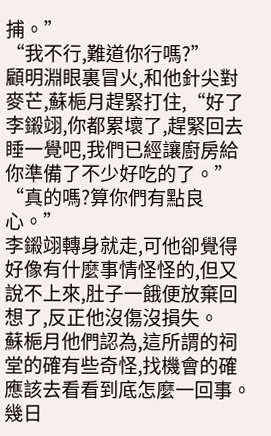捕。”
“我不行,難道你行嗎?”
顧明淵眼裏冒火,和他針尖對麥芒,蘇梔月趕緊打住,“好了李鎩翊,你都累壞了,趕緊回去睡一覺吧,我們已經讓廚房給你準備了不少好吃的了。”
“真的嗎?算你們有點良心。”
李鎩翊轉身就走,可他卻覺得好像有什麼事情怪怪的,但又說不上來,肚子一餓便放棄回想了,反正他沒傷沒損失。
蘇梔月他們認為,這所謂的祠堂的確有些奇怪,找機會的確應該去看看到底怎麼一回事。
幾日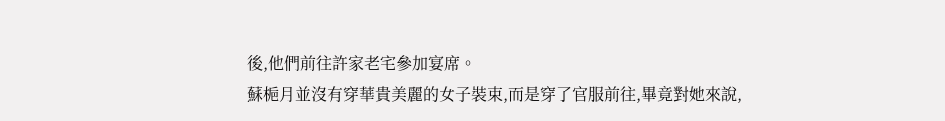後,他們前往許家老宅參加宴席。
蘇梔月並沒有穿華貴美麗的女子裝束,而是穿了官服前往,畢竟對她來說,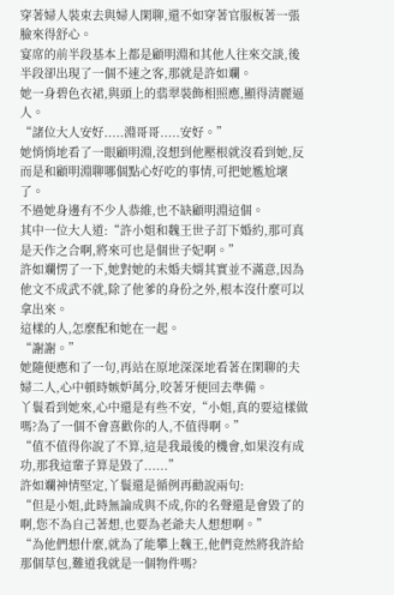穿著婦人裝束去與婦人閑聊,還不如穿著官服板著一張臉來得舒心。
宴席的前半段基本上都是顧明淵和其他人往來交談,後半段卻出現了一個不速之客,那就是許如斕。
她一身碧色衣裙,與頭上的翡翠裝飾相照應,顯得清麗逼人。
“諸位大人安好.....淵哥哥.....安好。”
她悄悄地看了一眼顧明淵,沒想到他壓根就沒看到她,反而是和顧明淵聊哪個點心好吃的事情,可把她尷尬壞了。
不過她身邊有不少人恭維,也不缺顧明淵這個。
其中一位大人道:“許小姐和魏王世子訂下婚約,那可真是天作之合啊,將來可也是個世子妃啊。”
許如斕愣了一下,她對她的未婚夫婿其實並不滿意,因為他文不成武不就,除了他爹的身份之外,根本沒什麼可以拿出來。
這樣的人,怎麼配和她在一起。
“謝謝。”
她隨便應和了一句,再站在原地深深地看著在閑聊的夫婦二人,心中頓時嫉妒萬分,咬著牙便回去準備。
丫鬟看到她來,心中還是有些不安,“小姐,真的要這樣做嗎?為了一個不會喜歡你的人,不值得啊。”
“值不值得你說了不算,這是我最後的機會,如果沒有成功,那我這輩子算是毀了......”
許如斕神情堅定,丫鬟還是循例再勸說兩句:
“但是小姐,此時無論成與不成,你的名聲還是會毀了的啊,您不為自己著想,也要為老爺夫人想想啊。”
“為他們想什麼,就為了能攀上魏王,他們竟然將我許給那個草包,難道我就是一個物件嗎?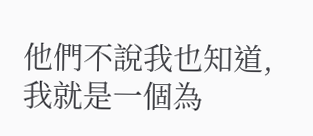他們不說我也知道,我就是一個為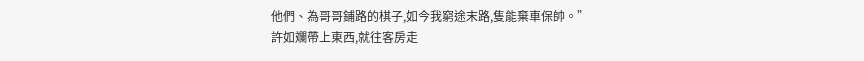他們、為哥哥鋪路的棋子,如今我窮途末路,隻能棄車保帥。”
許如斕帶上東西,就往客房走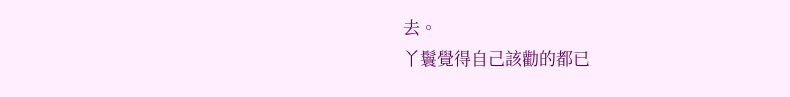去。
丫鬟覺得自己該勸的都已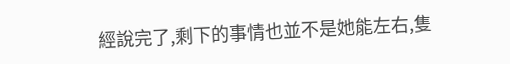經說完了,剩下的事情也並不是她能左右,隻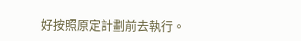好按照原定計劃前去執行。